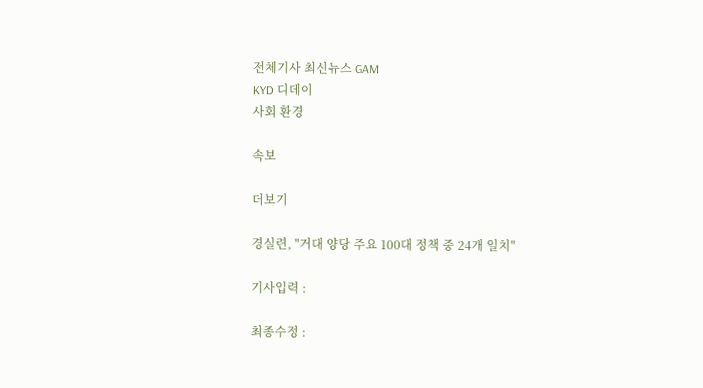전체기사 최신뉴스 GAM
KYD 디데이
사회 환경

속보

더보기

경실련, "거대 양당 주요 100대 정책 중 24개 일치"

기사입력 :

최종수정 :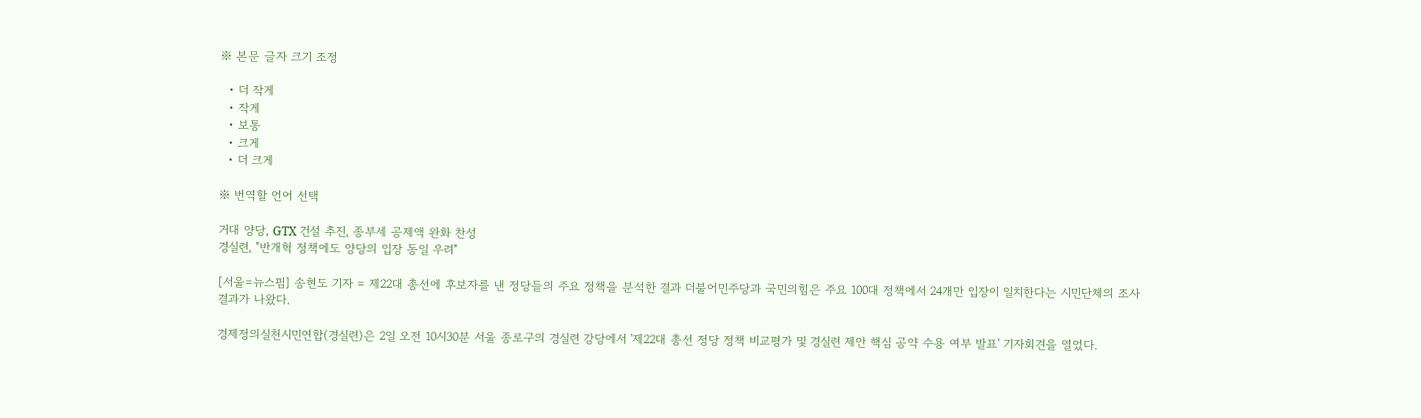※ 본문 글자 크기 조정

  • 더 작게
  • 작게
  • 보통
  • 크게
  • 더 크게

※ 번역할 언어 선택

거대 양당, GTX 건설 추진, 종부세 공제액 완화 찬성
경실련, "반개혁 정책에도 양당의 입장 동일 우려"

[서울=뉴스핌] 송현도 기자 = 제22대 총선에 후보자를 낸 정당들의 주요 정책을 분석한 결과 더불어민주당과 국민의힘은 주요 100대 정책에서 24개만 입장이 일치한다는 시민단체의 조사 결과가 나왔다.

경제정의실천시민연합(경실련)은 2일 오전 10시30분 서울 종로구의 경실련 강당에서 '제22대 총선 정당 정책 비교평가 및 경실련 제안 핵심 공약 수용 여부 발표' 기자회견을 열었다.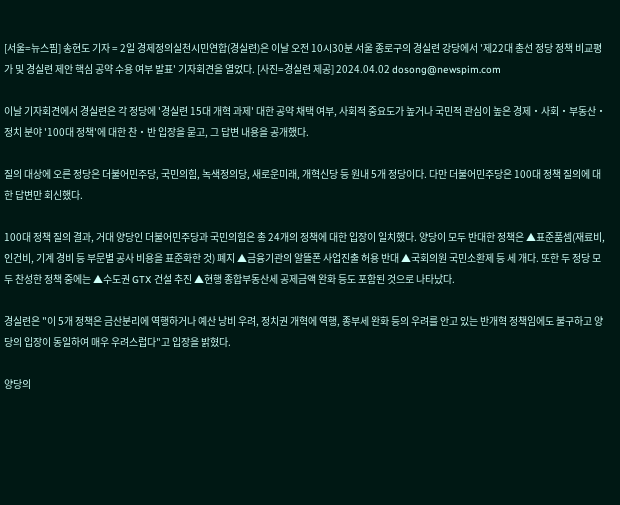[서울=뉴스핌] 송현도 기자 = 2일 경제정의실천시민연합(경실련)은 이날 오전 10시30분 서울 종로구의 경실련 강당에서 '제22대 총선 정당 정책 비교평가 및 경실련 제안 핵심 공약 수용 여부 발표' 기자회견을 열었다. [사진=경실련 제공] 2024.04.02 dosong@newspim.com

이날 기자회견에서 경실련은 각 정당에 '경실련 15대 개혁 과제' 대한 공약 채택 여부, 사회적 중요도가 높거나 국민적 관심이 높은 경제‧사회‧부동산‧정치 분야 '100대 정책'에 대한 찬‧반 입장을 묻고, 그 답변 내용을 공개했다.

질의 대상에 오른 정당은 더불어민주당, 국민의힘, 녹색정의당, 새로운미래, 개혁신당 등 원내 5개 정당이다. 다만 더불어민주당은 100대 정책 질의에 대한 답변만 회신했다.

100대 정책 질의 결과, 거대 양당인 더불어민주당과 국민의힘은 총 24개의 정책에 대한 입장이 일치했다. 양당이 모두 반대한 정책은 ▲표준품셈(재료비, 인건비, 기계 경비 등 부문별 공사 비용을 표준화한 것) 폐지 ▲금융기관의 알뜰폰 사업진출 허용 반대 ▲국회의원 국민소환제 등 세 개다. 또한 두 정당 모두 찬성한 정책 중에는 ▲수도권 GTX 건설 추진 ▲현행 종합부동산세 공제금액 완화 등도 포함된 것으로 나타났다.

경실련은 "이 5개 정책은 금산분리에 역행하거나 예산 낭비 우려, 정치권 개혁에 역행, 종부세 완화 등의 우려를 안고 있는 반개혁 정책임에도 불구하고 양당의 입장이 동일하여 매우 우려스럽다"고 입장을 밝혔다.

양당의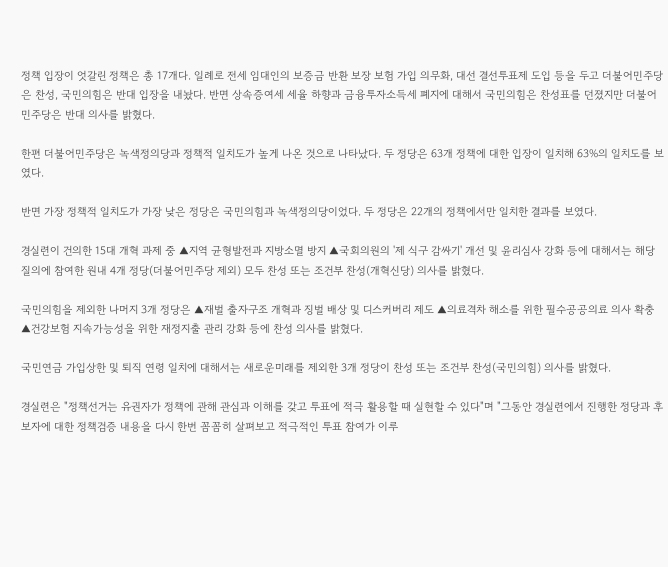정책 입장이 엇갈린 정책은 총 17개다. 일례로 전세 임대인의 보증금 반환 보장 보험 가입 의무화, 대선 결선투표제 도입 등을 두고 더불어민주당은 찬성, 국민의힘은 반대 입장을 내놨다. 반면 상속증여세 세율 하향과 금융투자소득세 폐지에 대해서 국민의힘은 찬성표를 던졌지만 더불어민주당은 반대 의사를 밝혔다.

한편 더불어민주당은 녹색정의당과 정책적 일치도가 높게 나온 것으로 나타났다. 두 정당은 63개 정책에 대한 입장이 일치해 63%의 일치도를 보였다.

반면 가장 정책적 일치도가 가장 낮은 정당은 국민의힘과 녹색정의당이었다. 두 정당은 22개의 정책에서만 일치한 결과를 보였다.

경실련이 건의한 15대 개혁 과제 중 ▲지역 균형발전과 지방소멸 방지 ▲국회의원의 '제 식구 감싸기' 개선 및 윤리심사 강화 등에 대해서는 해당 질의에 참여한 원내 4개 정당(더불어민주당 제외) 모두 찬성 또는 조건부 찬성(개혁신당) 의사를 밝혔다.

국민의힘을 제외한 나머지 3개 정당은 ▲재벌 출자구조 개혁과 징벌 배상 및 디스커버리 제도 ▲의료격차 해소를 위한 필수공공의료 의사 확충 ▲건강보험 지속가능성을 위한 재정지출 관리 강화 등에 찬성 의사를 밝혔다.

국민연금 가입상한 및 퇴직 연령 일치에 대해서는 새로운미래를 제외한 3개 정당이 찬성 또는 조건부 찬성(국민의힘) 의사를 밝혔다.

경실련은 "정책선거는 유권자가 정책에 관해 관심과 이해를 갖고 투표에 적극 활용할 때 실현할 수 있다"며 "그동안 경실련에서 진행한 정당과 후보자에 대한 정책검증 내용을 다시 한번 꼼꼼히 살펴보고 적극적인 투표 참여가 이루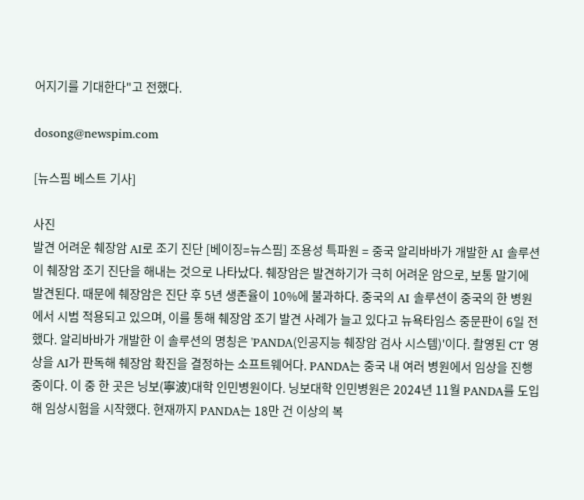어지기를 기대한다"고 전했다.

dosong@newspim.com

[뉴스핌 베스트 기사]

사진
발견 어려운 췌장암 AI로 조기 진단 [베이징=뉴스핌] 조용성 특파원 = 중국 알리바바가 개발한 AI 솔루션이 췌장암 조기 진단을 해내는 것으로 나타났다. 췌장암은 발견하기가 극히 어려운 암으로, 보통 말기에 발견된다. 때문에 췌장암은 진단 후 5년 생존율이 10%에 불과하다. 중국의 AI 솔루션이 중국의 한 병원에서 시범 적용되고 있으며, 이를 통해 췌장암 조기 발견 사례가 늘고 있다고 뉴욕타임스 중문판이 6일 전했다. 알리바바가 개발한 이 솔루션의 명칭은 'PANDA(인공지능 췌장암 검사 시스템)'이다. 촬영된 CT 영상을 AI가 판독해 췌장암 확진을 결정하는 소프트웨어다. PANDA는 중국 내 여러 병원에서 임상을 진행 중이다. 이 중 한 곳은 닝보(寧波)대학 인민병원이다. 닝보대학 인민병원은 2024년 11월 PANDA를 도입해 임상시험을 시작했다. 현재까지 PANDA는 18만 건 이상의 복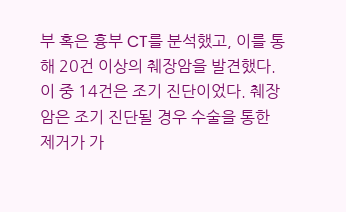부 혹은 흉부 CT를 분석했고, 이를 통해 20건 이상의 췌장암을 발견했다. 이 중 14건은 조기 진단이었다. 췌장암은 조기 진단될 경우 수술을 통한 제거가 가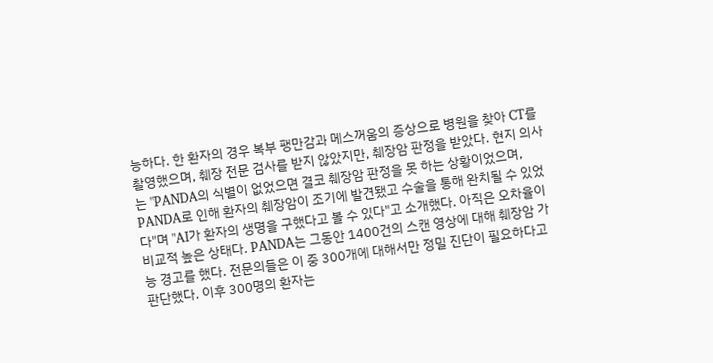능하다. 한 환자의 경우 복부 팽만감과 메스꺼움의 증상으로 병원을 찾아 CT를 촬영했으며, 췌장 전문 검사를 받지 않았지만, 췌장암 판정을 받았다. 현지 의사는 "PANDA의 식별이 없었으면 결코 췌장암 판정을 못 하는 상황이었으며, PANDA로 인해 환자의 췌장암이 조기에 발견됐고 수술을 통해 완치될 수 있었다"며 "AI가 환자의 생명을 구했다고 볼 수 있다"고 소개했다. 아직은 오차율이 비교적 높은 상태다. PANDA는 그동안 1400건의 스캔 영상에 대해 췌장암 가능 경고를 했다. 전문의들은 이 중 300개에 대해서만 정밀 진단이 필요하다고 판단했다. 이후 300명의 환자는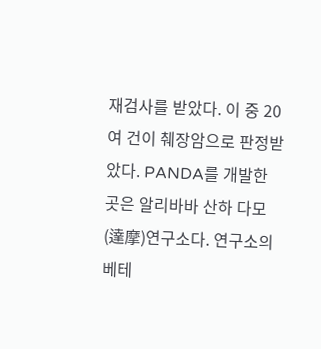재검사를 받았다. 이 중 20여 건이 췌장암으로 판정받았다. PANDA를 개발한 곳은 알리바바 산하 다모(達摩)연구소다. 연구소의 베테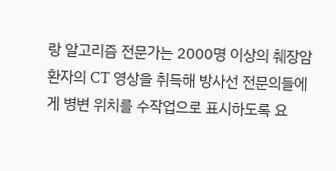랑 알고리즘 전문가는 2000명 이상의 췌장암 환자의 CT 영상을 취득해 방사선 전문의들에게 병변 위치를 수작업으로 표시하도록 요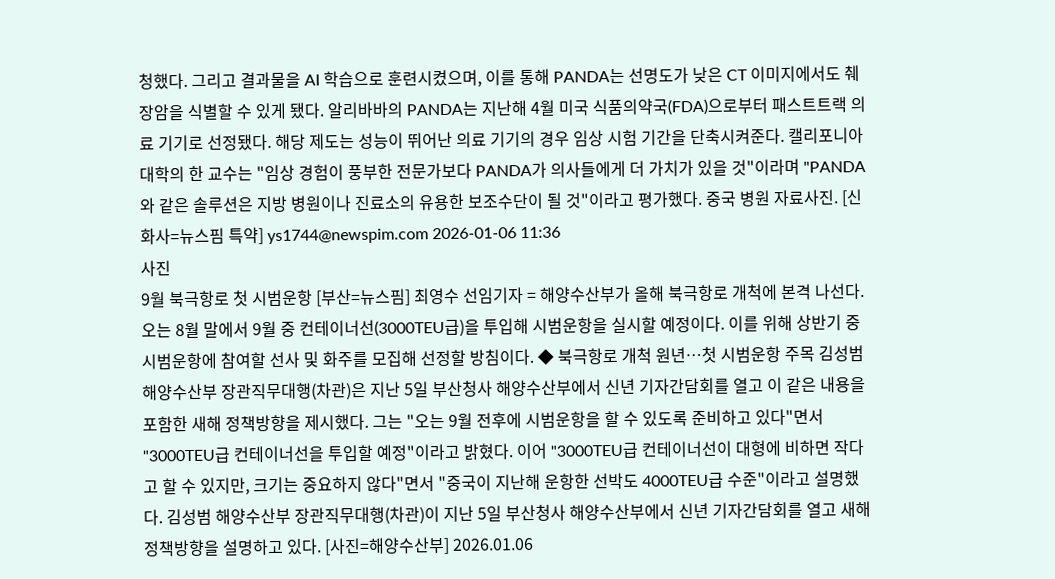청했다. 그리고 결과물을 AI 학습으로 훈련시켰으며, 이를 통해 PANDA는 선명도가 낮은 CT 이미지에서도 췌장암을 식별할 수 있게 됐다. 알리바바의 PANDA는 지난해 4월 미국 식품의약국(FDA)으로부터 패스트트랙 의료 기기로 선정됐다. 해당 제도는 성능이 뛰어난 의료 기기의 경우 임상 시험 기간을 단축시켜준다. 캘리포니아 대학의 한 교수는 "임상 경험이 풍부한 전문가보다 PANDA가 의사들에게 더 가치가 있을 것"이라며 "PANDA와 같은 솔루션은 지방 병원이나 진료소의 유용한 보조수단이 될 것"이라고 평가했다. 중국 병원 자료사진. [신화사=뉴스핌 특약] ys1744@newspim.com 2026-01-06 11:36
사진
9월 북극항로 첫 시범운항 [부산=뉴스핌] 최영수 선임기자 = 해양수산부가 올해 북극항로 개척에 본격 나선다. 오는 8월 말에서 9월 중 컨테이너선(3000TEU급)을 투입해 시범운항을 실시할 예정이다. 이를 위해 상반기 중 시범운항에 참여할 선사 및 화주를 모집해 선정할 방침이다. ◆ 북극항로 개척 원년…첫 시범운항 주목 김성범 해양수산부 장관직무대행(차관)은 지난 5일 부산청사 해양수산부에서 신년 기자간담회를 열고 이 같은 내용을 포함한 새해 정책방향을 제시했다. 그는 "오는 9월 전후에 시범운항을 할 수 있도록 준비하고 있다"면서 "3000TEU급 컨테이너선을 투입할 예정"이라고 밝혔다. 이어 "3000TEU급 컨테이너선이 대형에 비하면 작다고 할 수 있지만, 크기는 중요하지 않다"면서 "중국이 지난해 운항한 선박도 4000TEU급 수준"이라고 설명했다. 김성범 해양수산부 장관직무대행(차관)이 지난 5일 부산청사 해양수산부에서 신년 기자간담회를 열고 새해 정책방향을 설명하고 있다. [사진=해양수산부] 2026.01.06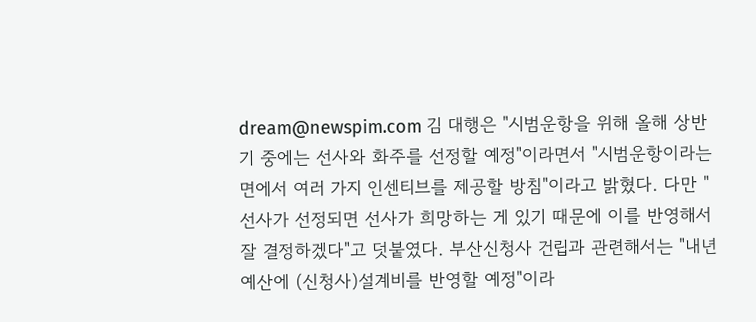dream@newspim.com 김 대행은 "시범운항을 위해 올해 상반기 중에는 선사와 화주를 선정할 예정"이라면서 "시범운항이라는 면에서 여러 가지 인센티브를 제공할 방침"이라고 밝혔다. 다만 "선사가 선정되면 선사가 희망하는 게 있기 때문에 이를 반영해서 잘 결정하겠다"고 덧붙였다. 부산신청사 건립과 관련해서는 "내년 예산에 (신청사)설계비를 반영할 예정"이라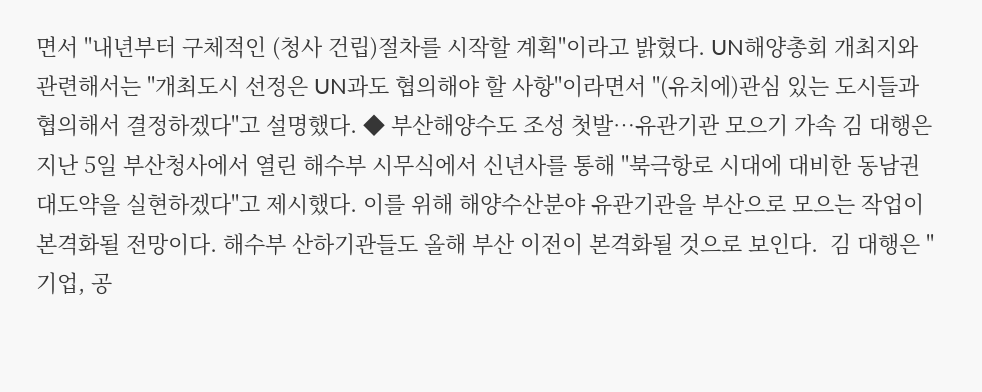면서 "내년부터 구체적인 (청사 건립)절차를 시작할 계획"이라고 밝혔다. UN해양총회 개최지와 관련해서는 "개최도시 선정은 UN과도 협의해야 할 사항"이라면서 "(유치에)관심 있는 도시들과 협의해서 결정하겠다"고 설명했다. ◆ 부산해양수도 조성 첫발…유관기관 모으기 가속 김 대행은 지난 5일 부산청사에서 열린 해수부 시무식에서 신년사를 통해 "북극항로 시대에 대비한 동남권 대도약을 실현하겠다"고 제시했다. 이를 위해 해양수산분야 유관기관을 부산으로 모으는 작업이 본격화될 전망이다. 해수부 산하기관들도 올해 부산 이전이 본격화될 것으로 보인다.  김 대행은 "기업, 공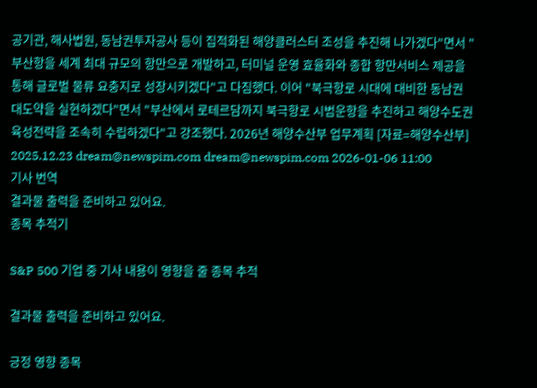공기관, 해사법원, 동남권투자공사 등이 집적화된 해양클러스터 조성을 추진해 나가겠다"면서 "부산항을 세계 최대 규모의 항만으로 개발하고, 터미널 운영 효율화와 종합 항만서비스 제공을 통해 글로벌 물류 요충지로 성장시키겠다"고 다짐했다. 이어 "북극항로 시대에 대비한 동남권 대도약을 실현하겠다"면서 "부산에서 로테르담까지 북극항로 시범운항을 추진하고 해양수도권 육성전략을 조속히 수립하겠다"고 강조했다. 2026년 해양수산부 업무계획 [자료=해양수산부] 2025.12.23 dream@newspim.com dream@newspim.com 2026-01-06 11:00
기사 번역
결과물 출력을 준비하고 있어요.
종목 추적기

S&P 500 기업 중 기사 내용이 영향을 줄 종목 추적

결과물 출력을 준비하고 있어요.

긍정 영향 종목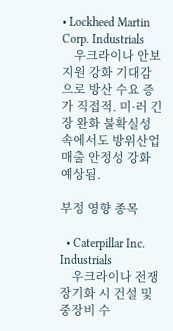• Lockheed Martin Corp. Industrials
    우크라이나 안보 지원 강화 기대감으로 방산 수요 증가 직접적. 미·러 긴장 완화 불확실성 속에서도 방위산업 매출 안정성 강화 예상됨.

부정 영향 종목

  • Caterpillar Inc. Industrials
    우크라이나 전쟁 장기화 시 건설 및 중장비 수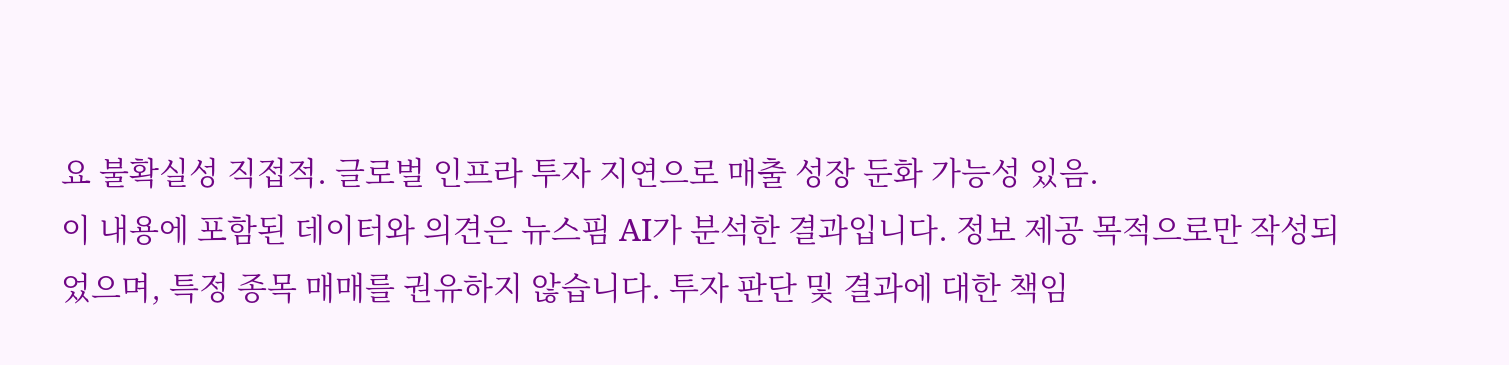요 불확실성 직접적. 글로벌 인프라 투자 지연으로 매출 성장 둔화 가능성 있음.
이 내용에 포함된 데이터와 의견은 뉴스핌 AI가 분석한 결과입니다. 정보 제공 목적으로만 작성되었으며, 특정 종목 매매를 권유하지 않습니다. 투자 판단 및 결과에 대한 책임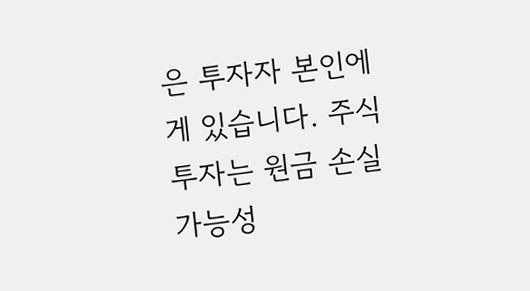은 투자자 본인에게 있습니다. 주식 투자는 원금 손실 가능성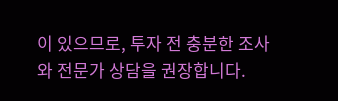이 있으므로, 투자 전 충분한 조사와 전문가 상담을 권장합니다.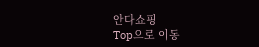안다쇼핑
Top으로 이동